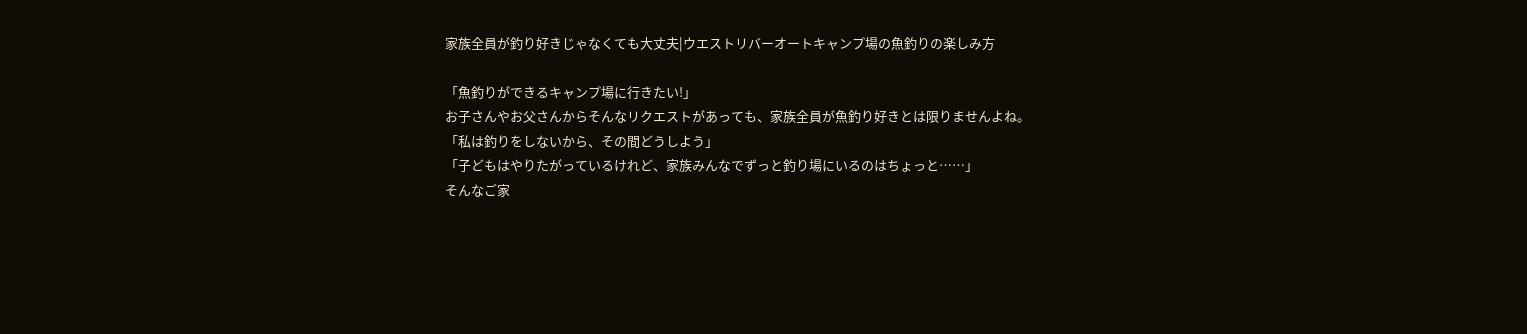家族全員が釣り好きじゃなくても大丈夫|ウエストリバーオートキャンプ場の魚釣りの楽しみ方

「魚釣りができるキャンプ場に行きたい!」
お子さんやお父さんからそんなリクエストがあっても、家族全員が魚釣り好きとは限りませんよね。
「私は釣りをしないから、その間どうしよう」
「子どもはやりたがっているけれど、家族みんなでずっと釣り場にいるのはちょっと……」
そんなご家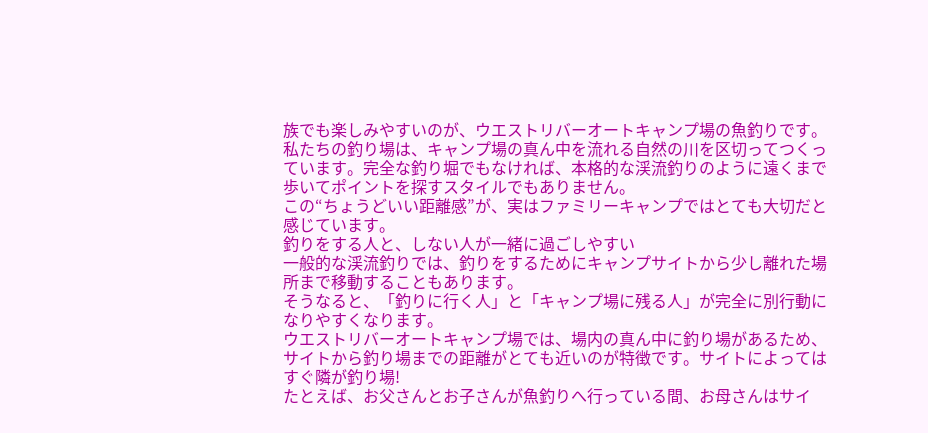族でも楽しみやすいのが、ウエストリバーオートキャンプ場の魚釣りです。
私たちの釣り場は、キャンプ場の真ん中を流れる自然の川を区切ってつくっています。完全な釣り堀でもなければ、本格的な渓流釣りのように遠くまで歩いてポイントを探すスタイルでもありません。
この“ちょうどいい距離感”が、実はファミリーキャンプではとても大切だと感じています。
釣りをする人と、しない人が一緒に過ごしやすい
一般的な渓流釣りでは、釣りをするためにキャンプサイトから少し離れた場所まで移動することもあります。
そうなると、「釣りに行く人」と「キャンプ場に残る人」が完全に別行動になりやすくなります。
ウエストリバーオートキャンプ場では、場内の真ん中に釣り場があるため、サイトから釣り場までの距離がとても近いのが特徴です。サイトによってはすぐ隣が釣り場!
たとえば、お父さんとお子さんが魚釣りへ行っている間、お母さんはサイ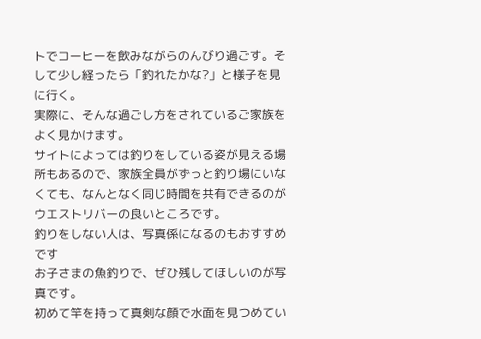トでコーヒーを飲みながらのんびり過ごす。そして少し経ったら「釣れたかな?」と様子を見に行く。
実際に、そんな過ごし方をされているご家族をよく見かけます。
サイトによっては釣りをしている姿が見える場所もあるので、家族全員がずっと釣り場にいなくても、なんとなく同じ時間を共有できるのがウエストリバーの良いところです。
釣りをしない人は、写真係になるのもおすすめです
お子さまの魚釣りで、ぜひ残してほしいのが写真です。
初めて竿を持って真剣な顔で水面を見つめてい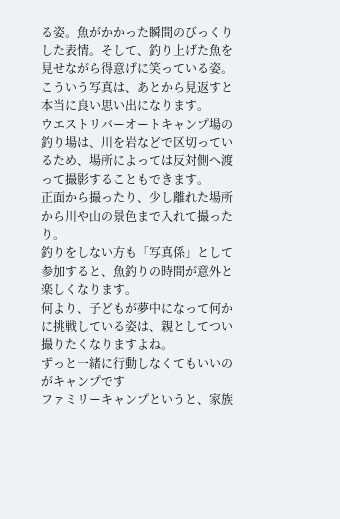る姿。魚がかかった瞬間のびっくりした表情。そして、釣り上げた魚を見せながら得意げに笑っている姿。
こういう写真は、あとから見返すと本当に良い思い出になります。
ウエストリバーオートキャンプ場の釣り場は、川を岩などで区切っているため、場所によっては反対側へ渡って撮影することもできます。
正面から撮ったり、少し離れた場所から川や山の景色まで入れて撮ったり。
釣りをしない方も「写真係」として参加すると、魚釣りの時間が意外と楽しくなります。
何より、子どもが夢中になって何かに挑戦している姿は、親としてつい撮りたくなりますよね。
ずっと一緒に行動しなくてもいいのがキャンプです
ファミリーキャンプというと、家族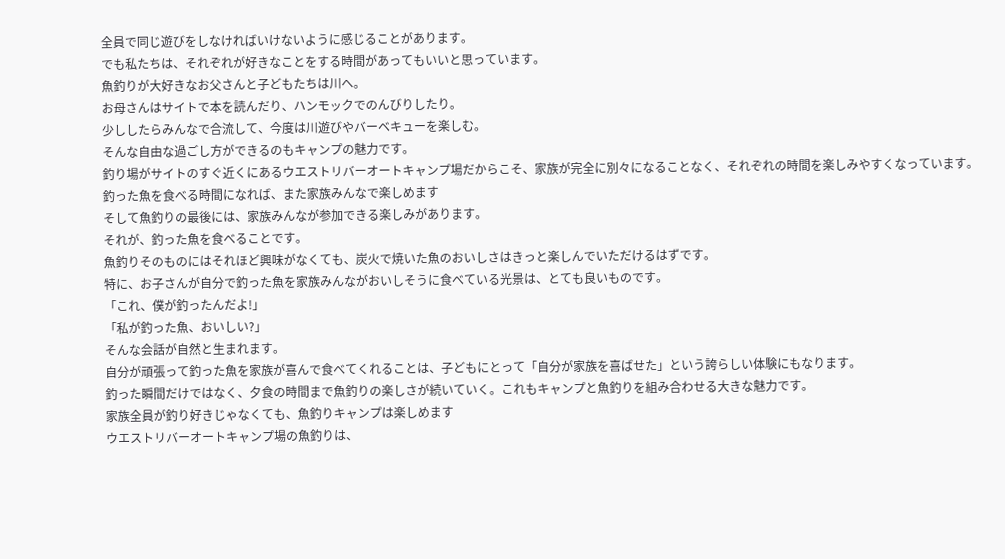全員で同じ遊びをしなければいけないように感じることがあります。
でも私たちは、それぞれが好きなことをする時間があってもいいと思っています。
魚釣りが大好きなお父さんと子どもたちは川へ。
お母さんはサイトで本を読んだり、ハンモックでのんびりしたり。
少ししたらみんなで合流して、今度は川遊びやバーベキューを楽しむ。
そんな自由な過ごし方ができるのもキャンプの魅力です。
釣り場がサイトのすぐ近くにあるウエストリバーオートキャンプ場だからこそ、家族が完全に別々になることなく、それぞれの時間を楽しみやすくなっています。
釣った魚を食べる時間になれば、また家族みんなで楽しめます
そして魚釣りの最後には、家族みんなが参加できる楽しみがあります。
それが、釣った魚を食べることです。
魚釣りそのものにはそれほど興味がなくても、炭火で焼いた魚のおいしさはきっと楽しんでいただけるはずです。
特に、お子さんが自分で釣った魚を家族みんながおいしそうに食べている光景は、とても良いものです。
「これ、僕が釣ったんだよ!」
「私が釣った魚、おいしい?」
そんな会話が自然と生まれます。
自分が頑張って釣った魚を家族が喜んで食べてくれることは、子どもにとって「自分が家族を喜ばせた」という誇らしい体験にもなります。
釣った瞬間だけではなく、夕食の時間まで魚釣りの楽しさが続いていく。これもキャンプと魚釣りを組み合わせる大きな魅力です。
家族全員が釣り好きじゃなくても、魚釣りキャンプは楽しめます
ウエストリバーオートキャンプ場の魚釣りは、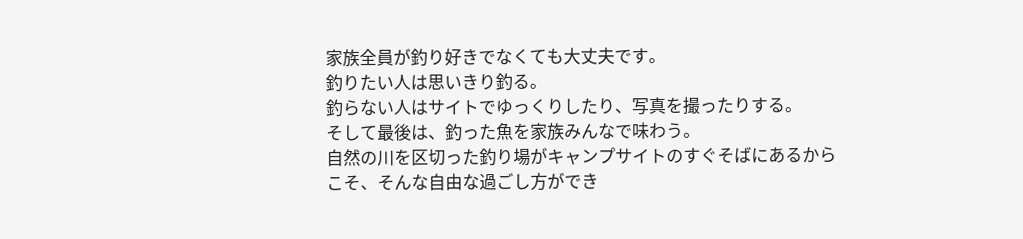家族全員が釣り好きでなくても大丈夫です。
釣りたい人は思いきり釣る。
釣らない人はサイトでゆっくりしたり、写真を撮ったりする。
そして最後は、釣った魚を家族みんなで味わう。
自然の川を区切った釣り場がキャンプサイトのすぐそばにあるからこそ、そんな自由な過ごし方ができ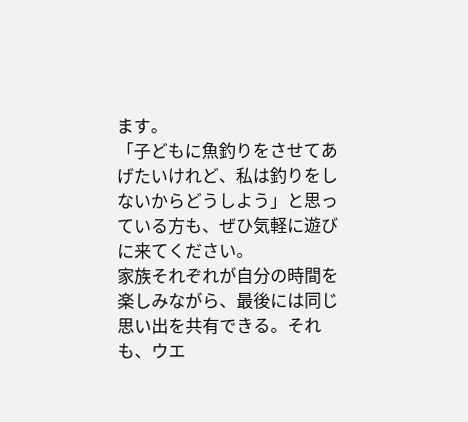ます。
「子どもに魚釣りをさせてあげたいけれど、私は釣りをしないからどうしよう」と思っている方も、ぜひ気軽に遊びに来てください。
家族それぞれが自分の時間を楽しみながら、最後には同じ思い出を共有できる。それも、ウエ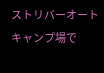ストリバーオートキャンプ場で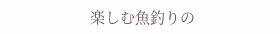楽しむ魚釣りの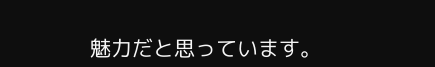魅力だと思っています。